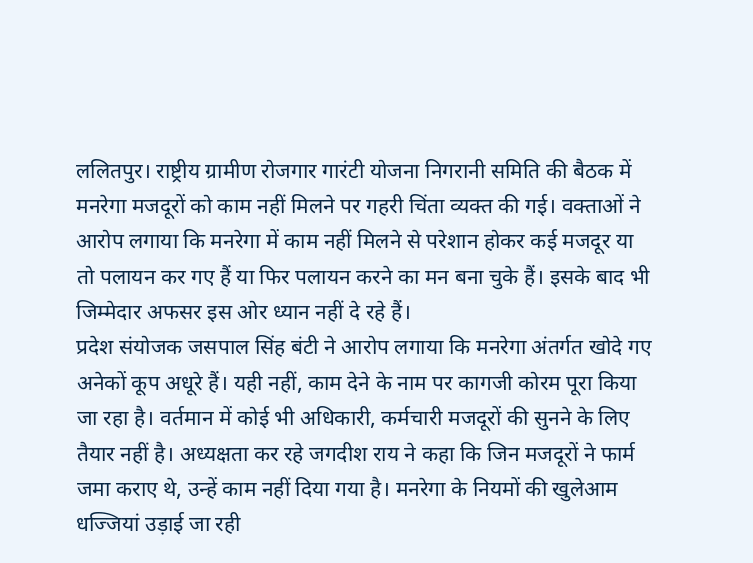ललितपुर। राष्ट्रीय ग्रामीण रोजगार गारंटी योजना निगरानी समिति की बैठक में मनरेगा मजदूरों को काम नहीं मिलने पर गहरी चिंता व्यक्त की गई। वक्ताओं ने आरोप लगाया कि मनरेगा में काम नहीं मिलने से परेशान होकर कई मजदूर या तो पलायन कर गए हैं या फिर पलायन करने का मन बना चुके हैं। इसके बाद भी जिम्मेदार अफसर इस ओर ध्यान नहीं दे रहे हैं।
प्रदेश संयोजक जसपाल सिंह बंटी ने आरोप लगाया कि मनरेगा अंतर्गत खोदे गए अनेकों कूप अधूरे हैं। यही नहीं, काम देने के नाम पर कागजी कोरम पूरा किया जा रहा है। वर्तमान में कोई भी अधिकारी, कर्मचारी मजदूरों की सुनने के लिए तैयार नहीं है। अध्यक्षता कर रहे जगदीश राय ने कहा कि जिन मजदूरों ने फार्म जमा कराए थे, उन्हें काम नहीं दिया गया है। मनरेगा के नियमों की खुलेआम धज्जियां उड़ाई जा रही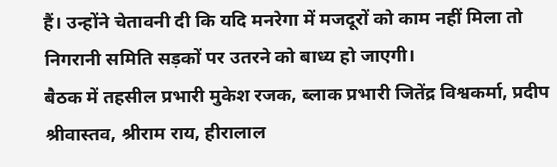हैं। उन्होंने चेतावनी दी कि यदि मनरेगा में मजदूरों को काम नहीं मिला तो निगरानी समिति सड़कों पर उतरने को बाध्य हो जाएगी।
बैठक में तहसील प्रभारी मुकेश रजक, ब्लाक प्रभारी जितेंद्र विश्वकर्मा, प्रदीप श्रीवास्तव, श्रीराम राय, हीरालाल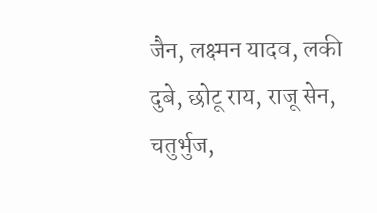जैन, लक्ष्मन यादव, लकी दुबे, छोटू राय, राजू सेन, चतुर्भुज,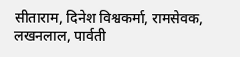सीताराम, दिनेश विश्वकर्मा, रामसेवक, लखनलाल, पार्वती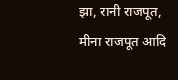झा, रानी राजपूत, मीना राजपूत आदि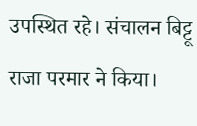उपस्थित रहे। संचालन बिट्टू राजा परमार ने किया।